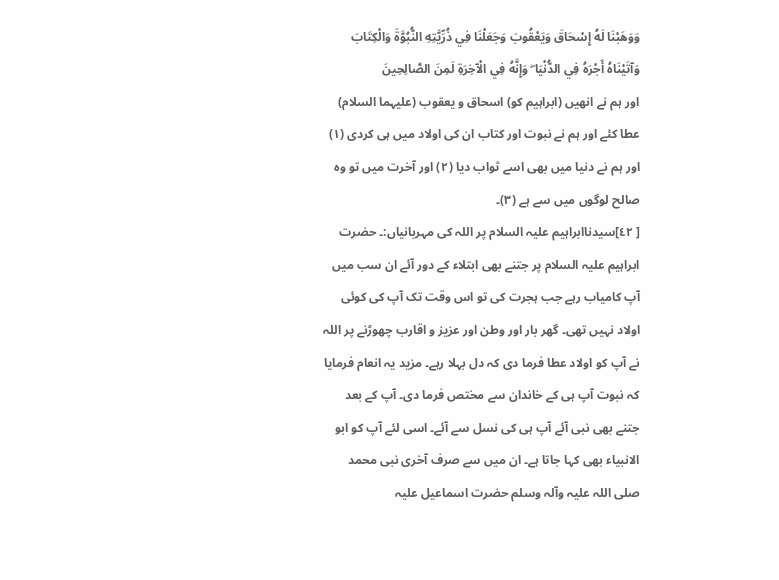وَوَهَبْنَا لَهُ إِسْحَاقَ وَيَعْقُوبَ وَجَعَلْنَا فِي ذُرِّيَّتِهِ النُّبُوَّةَ وَالْكِتَابَ وَآتَيْنَاهُ أَجْرَهُ فِي الدُّنْيَا ۖ وَإِنَّهُ فِي الْآخِرَةِ لَمِنَ الصَّالِحِينَ
اور ہم نے انھیں (ابراہیم کو) اسحاق و یعقوب (علیہما السلام) عطا کئے اور ہم نے نبوت اور کتاب ان کی اولاد میں ہی کردی (١) اور ہم نے دنیا میں بھی اسے ثواب دیا (٢) اور آخرت میں تو وہ صالح لوگوں میں سے ہے (٣)۔
[ ٤٢]سیدناابراہیم علیہ السلام پر اللہ کی مہربانیاں:۔ حضرت ابراہیم علیہ السلام پر جتنے بھی ابتلاء کے دور آئے ان سب میں آپ کامیاب رہے جب ہجرت کی تو اس وقت تک آپ کی کوئی اولاد نہیں تھی۔ گھر بار اور وطن اور عزیز و اقارب چھوڑنے پر اللہ نے آپ کو اولاد عطا فرما دی کہ دل بہلا رہے۔ مزید یہ انعام فرمایا کہ نبوت آپ ہی کے خاندان سے مختص فرما دی۔ آپ کے بعد جتنے بھی نبی آئے آپ ہی کی نسل سے آئے۔ اسی لئے آپ کو ابو الانبیاء بھی کہا جاتا ہے۔ ان میں سے صرف آخری نبی محمد صلی اللہ علیہ وآلہ وسلم حضرت اسماعیل علیہ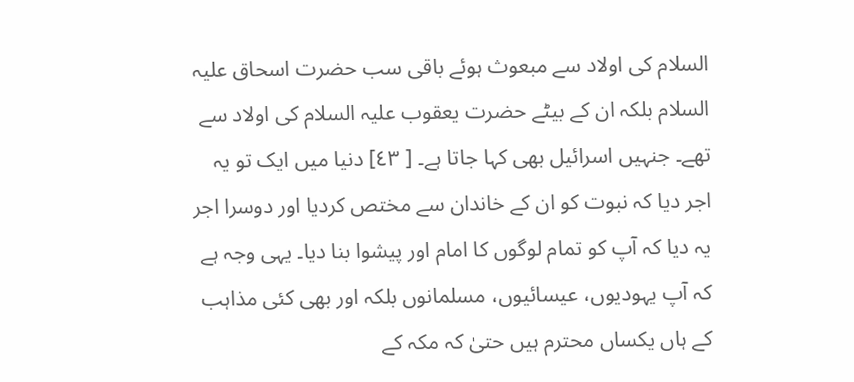السلام کی اولاد سے مبعوث ہوئے باقی سب حضرت اسحاق علیہ السلام بلکہ ان کے بیٹے حضرت یعقوب علیہ السلام کی اولاد سے تھے۔ جنہیں اسرائیل بھی کہا جاتا ہے۔ [ ٤٣] دنیا میں ایک تو یہ اجر دیا کہ نبوت کو ان کے خاندان سے مختص کردیا اور دوسرا اجر یہ دیا کہ آپ کو تمام لوگوں کا امام اور پیشوا بنا دیا۔ یہی وجہ ہے کہ آپ یہودیوں، عیسائیوں، مسلمانوں بلکہ اور بھی کئی مذاہب کے ہاں یکساں محترم ہیں حتیٰ کہ مکہ کے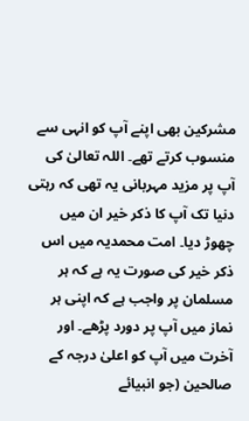مشرکین بھی اپنے آپ کو انہی سے منسوب کرتے تھے۔ اللہ تعالیٰ کی آپ پر مزید مہربانی یہ تھی کہ رہتی دنیا تک آپ کا ذکر خیر ان میں چھوڑ دیا۔ امت محمدیہ میں اس ذکر خیر کی صورت یہ ہے کہ ہر مسلمان پر واجب ہے کہ اپنی ہر نماز میں آپ پر دورد پڑھے۔ اور آخرت میں آپ کو اعلیٰ درجہ کے صالحین (جو انبیائے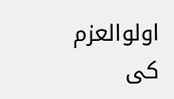اولوالعزم کی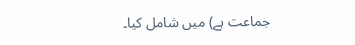جماعت ہے) میں شامل کیا۔